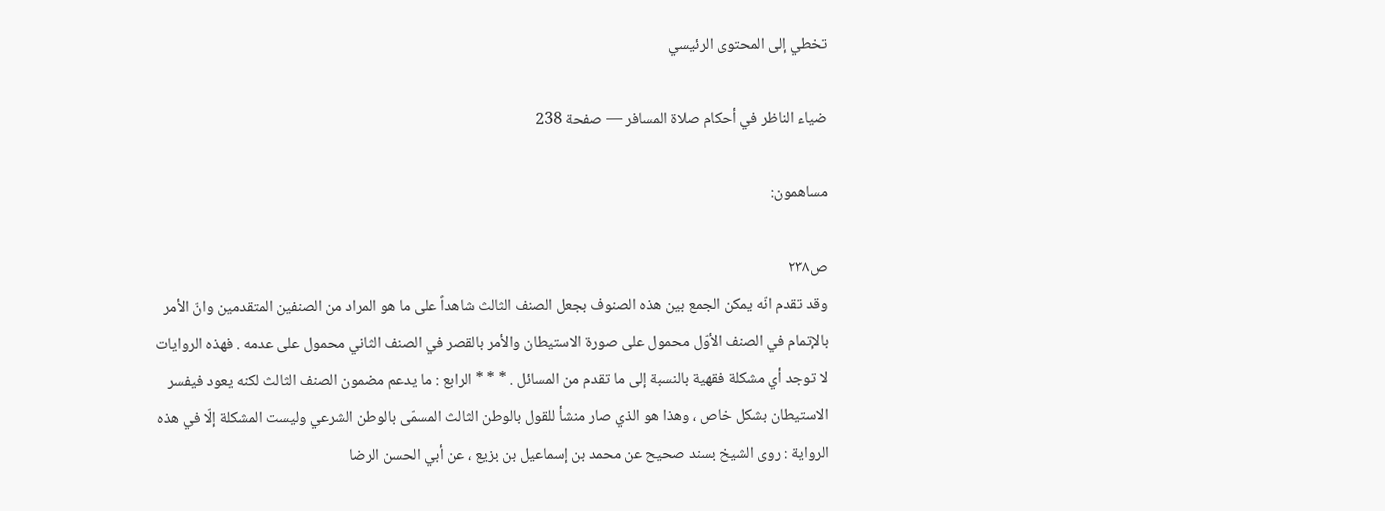تخطي إلى المحتوى الرئيسي

ضياء الناظر في أحكام صلاة المسافر — صفحة 238

مساهمون:

ص٢٣٨
وقد تقدم انّه يمكن الجمع بين هذه الصنوف بجعل الصنف الثالث شاهداً على ما هو المراد من الصنفين المتقدمين وانّ الأمر بالإتمام في الصنف الأوّل محمول على صورة الاستيطان والأمر بالقصر في الصنف الثاني محمول على عدمه . فهذه الروايات لا توجد أي مشكلة فقهية بالنسبة إلى ما تقدم من المسائل . * * * الرابع : ما يدعم مضمون الصنف الثالث لكنه يعود فيفسر الاستيطان بشكل خاص ، وهذا هو الذي صار منشأ للقول بالوطن الثالث المسمّى بالوطن الشرعي وليست المشكلة إلّا في هذه الرواية : روى الشيخ بسند صحيح عن محمد بن إسماعيل بن بزيع ، عن أبي الحسن الرضا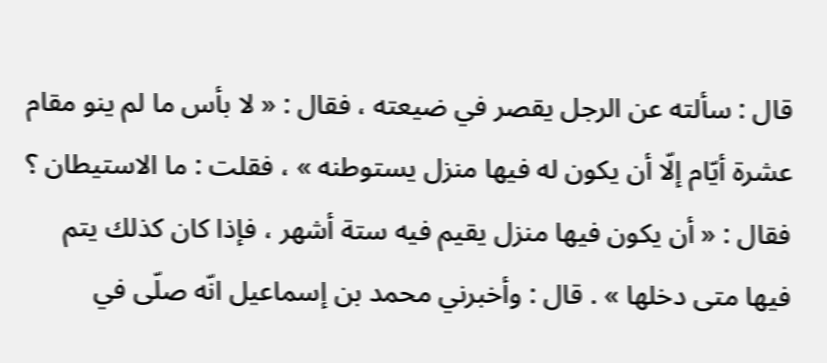قال : سألته عن الرجل يقصر في ضيعته ، فقال : « لا بأس ما لم ينو مقام عشرة أيّام إلّا أن يكون له فيها منزل يستوطنه » ، فقلت : ما الاستيطان ؟ فقال : « أن يكون فيها منزل يقيم فيه ستة أشهر ، فإذا كان كذلك يتم فيها متى دخلها » . قال : وأخبرني محمد بن إسماعيل انّه صلّى في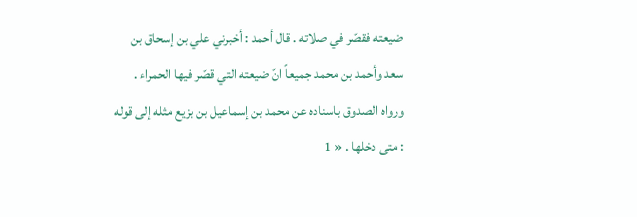ضيعته فقصّر في صلاته . قال أحمد : أخبرني علي بن إسحاق بن سعد وأحمد بن محمد جميعاً انّ ضيعته التي قصّر فيها الحمراء . ورواه الصدوق باسناده عن محمد بن إسماعيل بن بزيع مثله إلى قوله : متى دخلها . « 1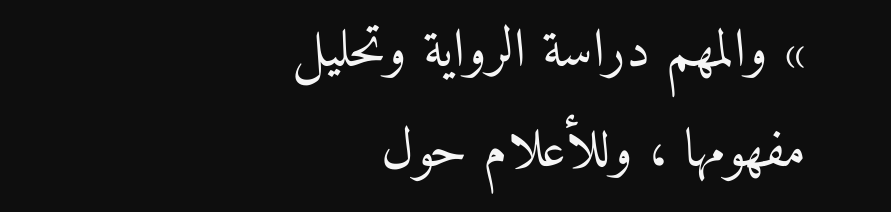» والمهم دراسة الرواية وتحليل مفهومها ، وللأعلام حول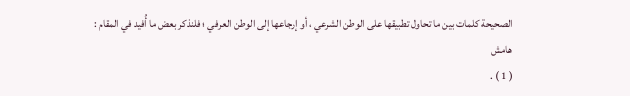الصحيحة كلمات بين ما تحاول تطبيقها على الوطن الشرعي ، أو إرجاعها إلى الوطن العرفي ؛ فلنذكر بعض ما أُفيد في المقام :
هامش
( 1 ) .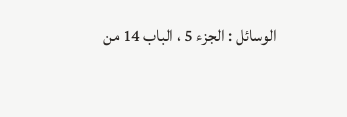الوسائل : الجزء 5 ، الباب 14 من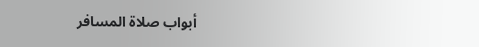أبواب صلاة المسافر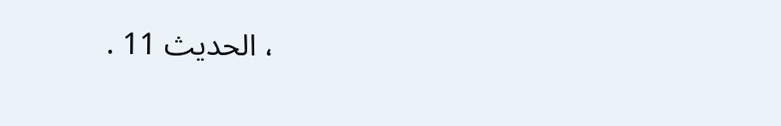، الحديث 11 .